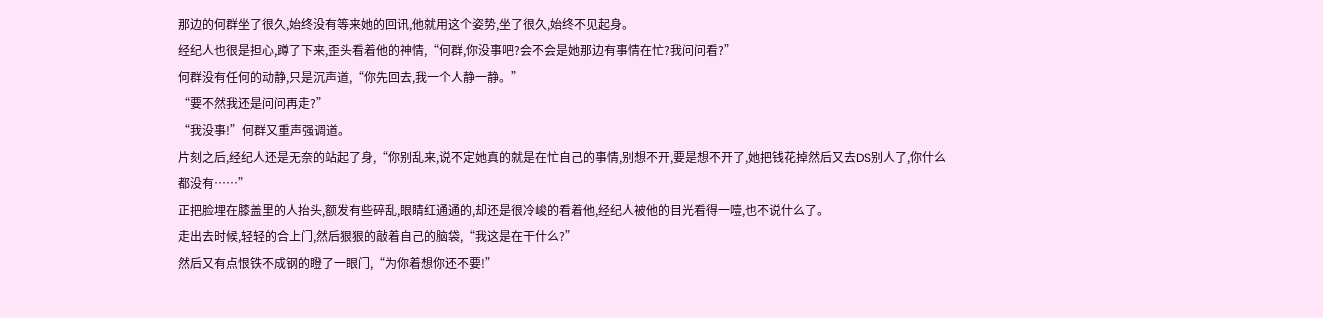那边的何群坐了很久,始终没有等来她的回讯,他就用这个姿势,坐了很久,始终不见起身。
经纪人也很是担心,蹲了下来,歪头看着他的神情,“何群,你没事吧?会不会是她那边有事情在忙?我问问看?”
何群没有任何的动静,只是沉声道,“你先回去,我一个人静一静。”
“要不然我还是问问再走?”
“我没事!”何群又重声强调道。
片刻之后,经纪人还是无奈的站起了身,“你别乱来,说不定她真的就是在忙自己的事情,别想不开,要是想不开了,她把钱花掉然后又去DS别人了,你什么都没有……”
正把脸埋在膝盖里的人抬头,额发有些碎乱,眼睛红通通的,却还是很冷峻的看着他,经纪人被他的目光看得一噎,也不说什么了。
走出去时候,轻轻的合上门,然后狠狠的敲着自己的脑袋,“我这是在干什么?”
然后又有点恨铁不成钢的瞪了一眼门,“为你着想你还不要!”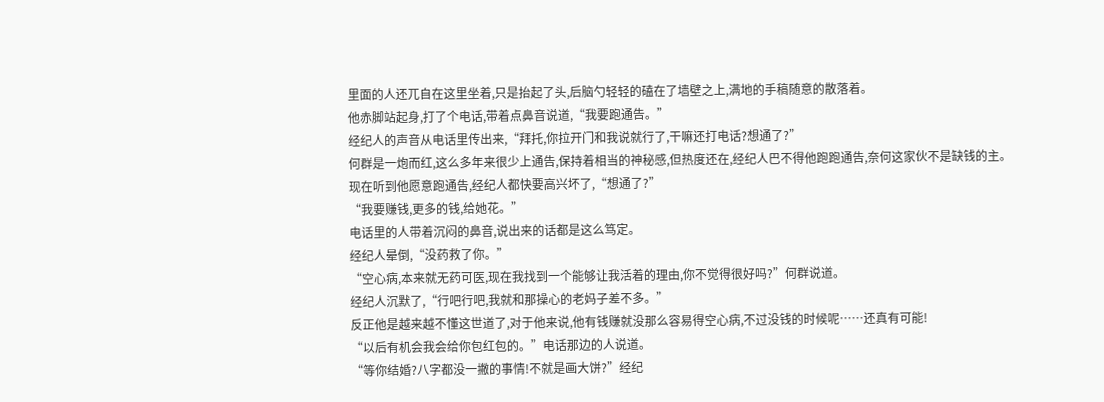里面的人还兀自在这里坐着,只是抬起了头,后脑勺轻轻的磕在了墙壁之上,满地的手稿随意的散落着。
他赤脚站起身,打了个电话,带着点鼻音说道,“我要跑通告。”
经纪人的声音从电话里传出来,“拜托,你拉开门和我说就行了,干嘛还打电话?想通了?”
何群是一炮而红,这么多年来很少上通告,保持着相当的神秘感,但热度还在,经纪人巴不得他跑跑通告,奈何这家伙不是缺钱的主。
现在听到他愿意跑通告,经纪人都快要高兴坏了,“想通了?”
“我要赚钱,更多的钱,给她花。”
电话里的人带着沉闷的鼻音,说出来的话都是这么笃定。
经纪人晕倒,“没药救了你。”
“空心病,本来就无药可医,现在我找到一个能够让我活着的理由,你不觉得很好吗?”何群说道。
经纪人沉默了,“行吧行吧,我就和那操心的老妈子差不多。”
反正他是越来越不懂这世道了,对于他来说,他有钱赚就没那么容易得空心病,不过没钱的时候呢……还真有可能!
“以后有机会我会给你包红包的。”电话那边的人说道。
“等你结婚?八字都没一撇的事情!不就是画大饼?”经纪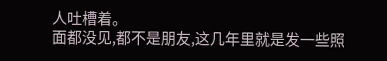人吐槽着。
面都没见,都不是朋友,这几年里就是发一些照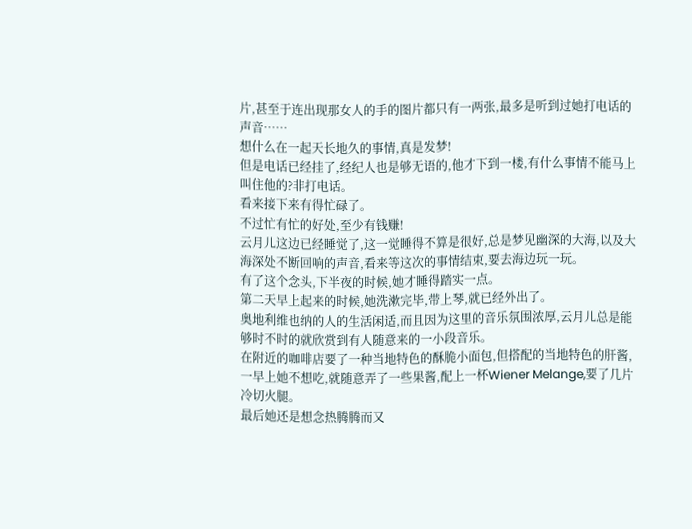片,甚至于连出现那女人的手的图片都只有一两张,最多是听到过她打电话的声音……
想什么在一起天长地久的事情,真是发梦!
但是电话已经挂了,经纪人也是够无语的,他才下到一楼,有什么事情不能马上叫住他的?非打电话。
看来接下来有得忙碌了。
不过忙有忙的好处,至少有钱赚!
云月儿这边已经睡觉了,这一觉睡得不算是很好,总是梦见幽深的大海,以及大海深处不断回响的声音,看来等这次的事情结束,要去海边玩一玩。
有了这个念头,下半夜的时候,她才睡得踏实一点。
第二天早上起来的时候,她洗漱完毕,带上琴,就已经外出了。
奥地利维也纳的人的生活闲适,而且因为这里的音乐氛围浓厚,云月儿总是能够时不时的就欣赏到有人随意来的一小段音乐。
在附近的咖啡店要了一种当地特色的酥脆小面包,但搭配的当地特色的肝酱,一早上她不想吃,就随意弄了一些果酱,配上一杯Wiener Melange,要了几片冷切火腿。
最后她还是想念热腾腾而又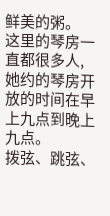鲜美的粥。
这里的琴房一直都很多人,她约的琴房开放的时间在早上九点到晚上九点。
拨弦、跳弦、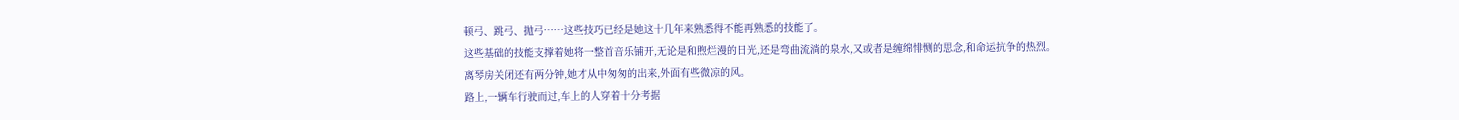顿弓、跳弓、抛弓……这些技巧已经是她这十几年来熟悉得不能再熟悉的技能了。
这些基础的技能支撑着她将一整首音乐铺开,无论是和煦烂漫的日光,还是弯曲流淌的泉水,又或者是缠绵悱恻的思念,和命运抗争的热烈。
离琴房关闭还有两分钟,她才从中匆匆的出来,外面有些微凉的风。
路上,一辆车行驶而过,车上的人穿着十分考据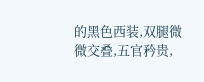的黑色西装,双腿微微交叠,五官矜贵,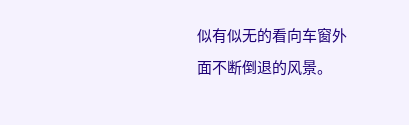似有似无的看向车窗外面不断倒退的风景。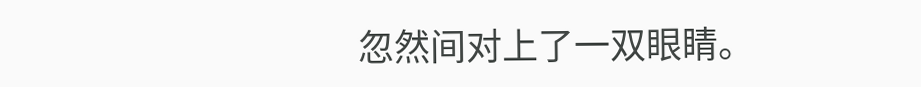忽然间对上了一双眼睛。